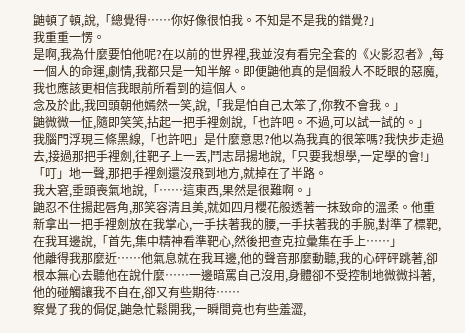鼬頓了頓,說,「總覺得……你好像很怕我。不知是不是我的錯覺?」
我重重一愣。
是啊,我為什麼要怕他呢?在以前的世界裡,我並沒有看完全套的《火影忍者》,每一個人的命運,劇情,我都只是一知半解。即便鼬他真的是個殺人不眨眼的惡魔,我也應該更相信我眼前所看到的這個人。
念及於此,我回頭朝他嫣然一笑,說,「我是怕自己太笨了,你教不會我。」
鼬微微一怔,隨即笑笑,拈起一把手裡劍說,「也許吧。不過,可以試一試的。」
我腦門浮現三條黑線,「也許吧」是什麼意思?他以為我真的很笨嗎?我快步走過去,接過那把手裡劍,往靶子上一丟,鬥志昂揚地說,「只要我想學,一定學的會!」
「叮」地一聲,那把手裡劍還沒飛到地方,就掉在了半路。
我大窘,垂頭喪氣地說,「……這東西,果然是很難啊。」
鼬忍不住揚起唇角,那笑容清且美,就如四月櫻花般透著一抹致命的溫柔。他重新拿出一把手裡劍放在我掌心,一手扶著我的腰,一手扶著我的手腕,對準了標靶,在我耳邊說,「首先,集中精神看準靶心,然後把查克拉彙集在手上……」
他離得我那麼近……他氣息就在我耳邊,他的聲音那麼動聽,我的心砰砰跳著,卻根本無心去聽他在說什麼……一邊暗罵自己沒用,身體卻不受控制地微微抖著,他的碰觸讓我不自在,卻又有些期待……
察覺了我的侷促,鼬急忙鬆開我,一瞬間竟也有些羞澀,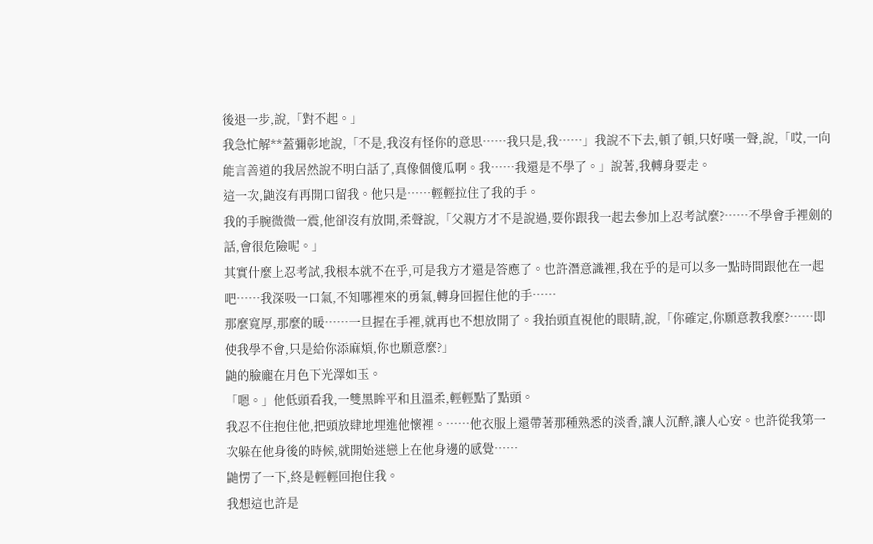後退一步,說,「對不起。」
我急忙解**蓋彌彰地說,「不是,我沒有怪你的意思……我只是,我……」我說不下去,頓了頓,只好嘆一聲,說,「哎,一向能言善道的我居然說不明白話了,真像個傻瓜啊。我……我還是不學了。」說著,我轉身要走。
這一次,鼬沒有再開口留我。他只是……輕輕拉住了我的手。
我的手腕微微一震,他卻沒有放開,柔聲說,「父親方才不是說過,要你跟我一起去參加上忍考試麼?……不學會手裡劍的話,會很危險呢。」
其實什麼上忍考試,我根本就不在乎,可是我方才還是答應了。也許潛意識裡,我在乎的是可以多一點時間跟他在一起吧……我深吸一口氣,不知哪裡來的勇氣,轉身回握住他的手……
那麼寬厚,那麼的暖……一旦握在手裡,就再也不想放開了。我抬頭直視他的眼睛,說,「你確定,你願意教我麼?……即使我學不會,只是給你添麻煩,你也願意麼?」
鼬的臉龐在月色下光澤如玉。
「嗯。」他低頭看我,一雙黑眸平和且溫柔,輕輕點了點頭。
我忍不住抱住他,把頭放肆地埋進他懷裡。……他衣服上還帶著那種熟悉的淡香,讓人沉醉,讓人心安。也許從我第一次躲在他身後的時候,就開始迷戀上在他身邊的感覺……
鼬愣了一下,終是輕輕回抱住我。
我想這也許是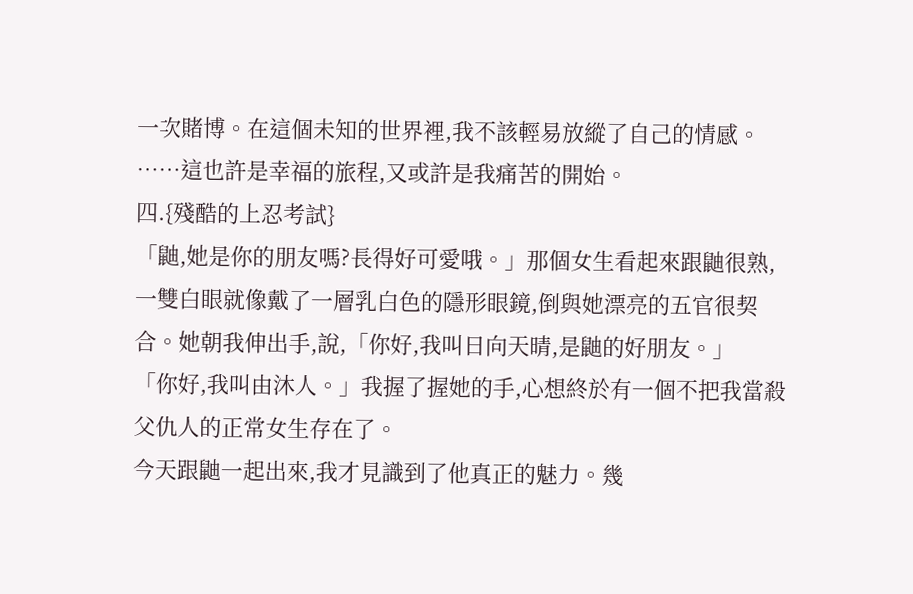一次賭博。在這個未知的世界裡,我不該輕易放縱了自己的情感。
……這也許是幸福的旅程,又或許是我痛苦的開始。
四.{殘酷的上忍考試}
「鼬,她是你的朋友嗎?長得好可愛哦。」那個女生看起來跟鼬很熟,一雙白眼就像戴了一層乳白色的隱形眼鏡,倒與她漂亮的五官很契合。她朝我伸出手,說,「你好,我叫日向天晴,是鼬的好朋友。」
「你好,我叫由沐人。」我握了握她的手,心想終於有一個不把我當殺父仇人的正常女生存在了。
今天跟鼬一起出來,我才見識到了他真正的魅力。幾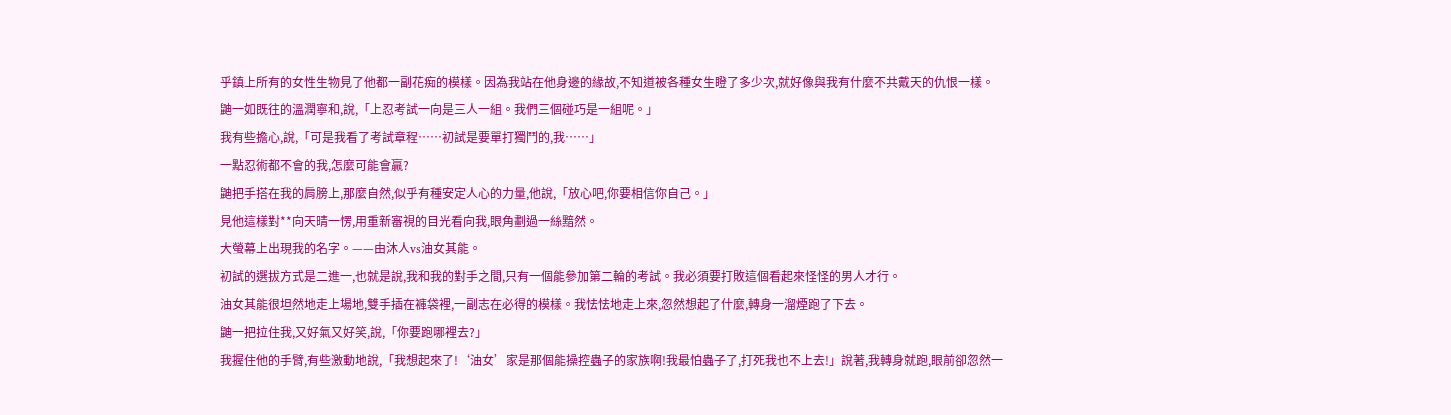乎鎮上所有的女性生物見了他都一副花痴的模樣。因為我站在他身邊的緣故,不知道被各種女生瞪了多少次,就好像與我有什麼不共戴天的仇恨一樣。
鼬一如既往的溫潤寧和,說,「上忍考試一向是三人一組。我們三個碰巧是一組呢。」
我有些擔心,說,「可是我看了考試章程……初試是要單打獨鬥的,我……」
一點忍術都不會的我,怎麼可能會贏?
鼬把手搭在我的肩膀上,那麼自然,似乎有種安定人心的力量,他說,「放心吧,你要相信你自己。」
見他這樣對**向天晴一愣,用重新審視的目光看向我,眼角劃過一絲黯然。
大螢幕上出現我的名字。——由沐人vs油女其能。
初試的選拔方式是二進一,也就是說,我和我的對手之間,只有一個能參加第二輪的考試。我必須要打敗這個看起來怪怪的男人才行。
油女其能很坦然地走上場地,雙手插在褲袋裡,一副志在必得的模樣。我怯怯地走上來,忽然想起了什麼,轉身一溜煙跑了下去。
鼬一把拉住我,又好氣又好笑,說,「你要跑哪裡去?」
我握住他的手臂,有些激動地說,「我想起來了!‘油女’家是那個能操控蟲子的家族啊!我最怕蟲子了,打死我也不上去!」說著,我轉身就跑,眼前卻忽然一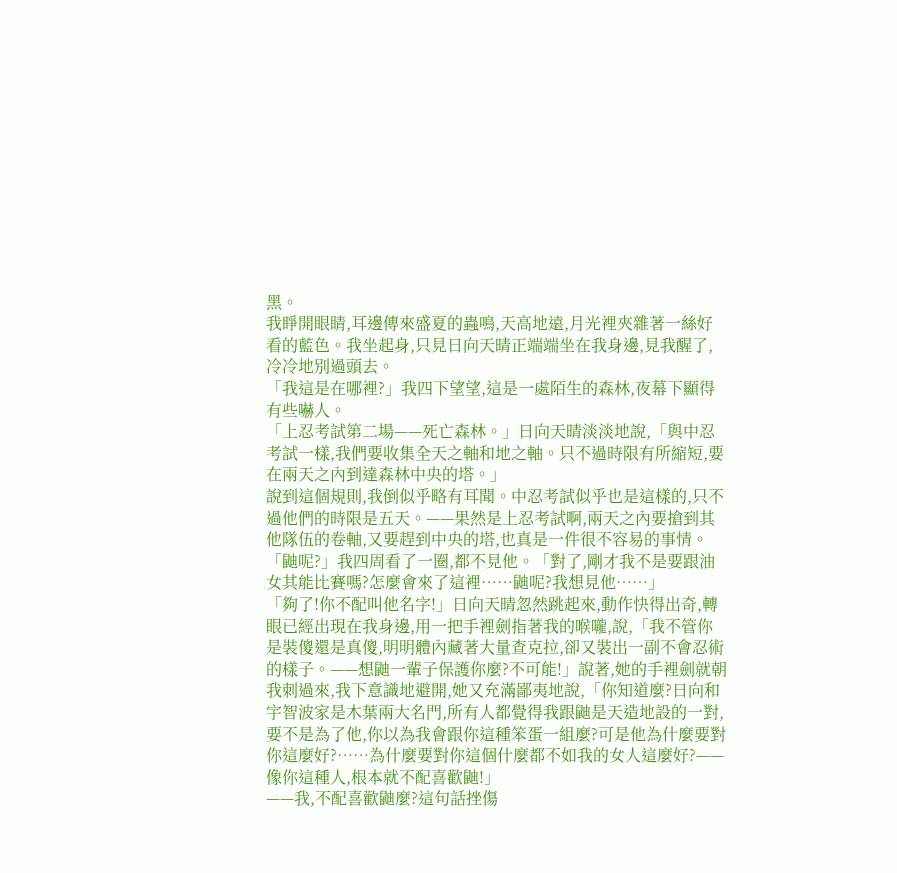黑。
我睜開眼睛,耳邊傳來盛夏的蟲鳴,天高地遠,月光裡夾雜著一絲好看的藍色。我坐起身,只見日向天晴正端端坐在我身邊,見我醒了,冷冷地別過頭去。
「我這是在哪裡?」我四下望望,這是一處陌生的森林,夜幕下顯得有些嚇人。
「上忍考試第二場——死亡森林。」日向天晴淡淡地說,「與中忍考試一樣,我們要收集全天之軸和地之軸。只不過時限有所縮短,要在兩天之內到達森林中央的塔。」
說到這個規則,我倒似乎略有耳聞。中忍考試似乎也是這樣的,只不過他們的時限是五天。——果然是上忍考試啊,兩天之內要搶到其他隊伍的卷軸,又要趕到中央的塔,也真是一件很不容易的事情。
「鼬呢?」我四周看了一圈,都不見他。「對了,剛才我不是要跟油女其能比賽嗎?怎麼會來了這裡……鼬呢?我想見他……」
「夠了!你不配叫他名字!」日向天晴忽然跳起來,動作快得出奇,轉眼已經出現在我身邊,用一把手裡劍指著我的喉嚨,說,「我不管你是裝傻還是真傻,明明體內藏著大量查克拉,卻又裝出一副不會忍術的樣子。——想鼬一輩子保護你麼?不可能!」說著,她的手裡劍就朝我刺過來,我下意識地避開,她又充滿鄙夷地說,「你知道麼?日向和宇智波家是木葉兩大名門,所有人都覺得我跟鼬是天造地設的一對,要不是為了他,你以為我會跟你這種笨蛋一組麼?可是他為什麼要對你這麼好?……為什麼要對你這個什麼都不如我的女人這麼好?——像你這種人,根本就不配喜歡鼬!」
——我,不配喜歡鼬麼?這句話挫傷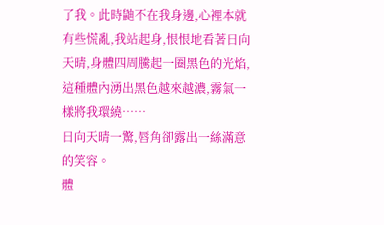了我。此時鼬不在我身邊,心裡本就有些慌亂,我站起身,恨恨地看著日向天晴,身體四周騰起一圈黑色的光焰,這種體內湧出黑色越來越濃,霧氣一樣將我環繞……
日向天晴一驚,唇角卻露出一絲滿意的笑容。
體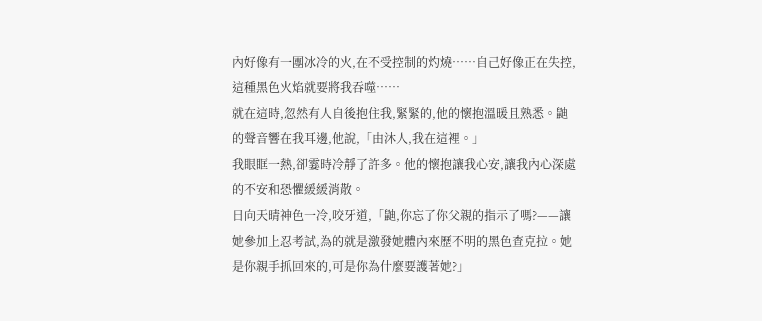內好像有一團冰冷的火,在不受控制的灼燒……自己好像正在失控,這種黑色火焰就要將我吞噬……
就在這時,忽然有人自後抱住我,緊緊的,他的懷抱溫暖且熟悉。鼬的聲音響在我耳邊,他說,「由沐人,我在這裡。」
我眼眶一熱,卻霎時冷靜了許多。他的懷抱讓我心安,讓我內心深處的不安和恐懼緩緩消散。
日向天晴神色一冷,咬牙道,「鼬,你忘了你父親的指示了嗎?——讓她參加上忍考試,為的就是激發她體內來歷不明的黑色查克拉。她是你親手抓回來的,可是你為什麼要護著她?」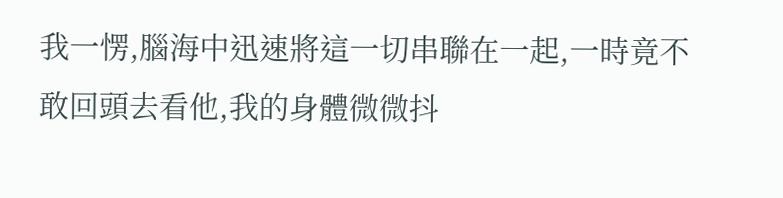我一愣,腦海中迅速將這一切串聯在一起,一時竟不敢回頭去看他,我的身體微微抖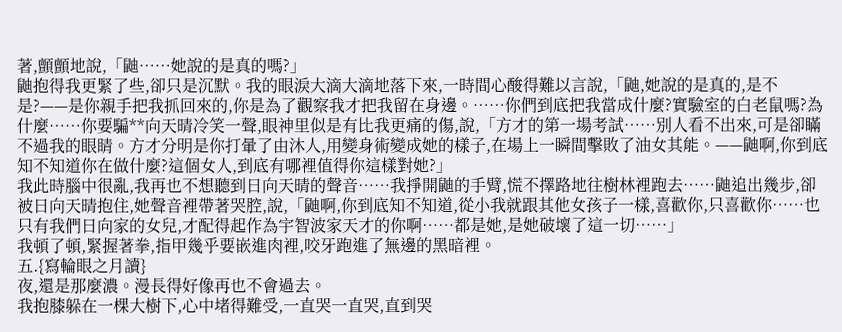著,顫顫地說,「鼬……她說的是真的嗎?」
鼬抱得我更緊了些,卻只是沉默。我的眼淚大滴大滴地落下來,一時間心酸得難以言說,「鼬,她說的是真的,是不是?——是你親手把我抓回來的,你是為了觀察我才把我留在身邊。……你們到底把我當成什麼?實驗室的白老鼠嗎?為什麼……你要騙**向天晴冷笑一聲,眼神里似是有比我更痛的傷,說,「方才的第一場考試……別人看不出來,可是卻瞞不過我的眼睛。方才分明是你打暈了由沐人,用變身術變成她的樣子,在場上一瞬間擊敗了油女其能。——鼬啊,你到底知不知道你在做什麼?這個女人,到底有哪裡值得你這樣對她?」
我此時腦中很亂,我再也不想聽到日向天晴的聲音……我掙開鼬的手臂,慌不擇路地往樹林裡跑去……鼬追出幾步,卻被日向天晴抱住,她聲音裡帶著哭腔,說,「鼬啊,你到底知不知道,從小我就跟其他女孩子一樣,喜歡你,只喜歡你……也只有我們日向家的女兒,才配得起作為宇智波家天才的你啊……都是她,是她破壞了這一切……」
我頓了頓,緊握著拳,指甲幾乎要嵌進肉裡,咬牙跑進了無邊的黑暗裡。
五.{寫輪眼之月讀}
夜,還是那麼濃。漫長得好像再也不會過去。
我抱膝躲在一棵大樹下,心中堵得難受,一直哭一直哭,直到哭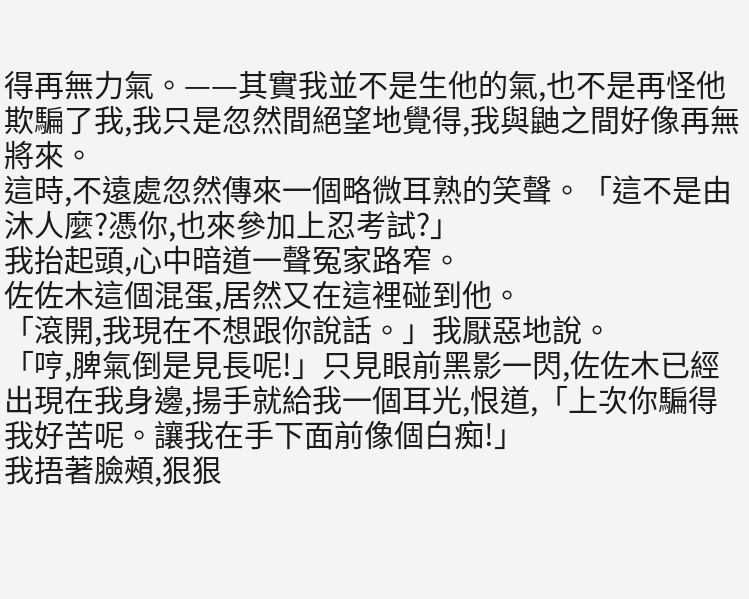得再無力氣。——其實我並不是生他的氣,也不是再怪他欺騙了我,我只是忽然間絕望地覺得,我與鼬之間好像再無將來。
這時,不遠處忽然傳來一個略微耳熟的笑聲。「這不是由沐人麼?憑你,也來參加上忍考試?」
我抬起頭,心中暗道一聲冤家路窄。
佐佐木這個混蛋,居然又在這裡碰到他。
「滾開,我現在不想跟你說話。」我厭惡地說。
「哼,脾氣倒是見長呢!」只見眼前黑影一閃,佐佐木已經出現在我身邊,揚手就給我一個耳光,恨道,「上次你騙得我好苦呢。讓我在手下面前像個白痴!」
我捂著臉頰,狠狠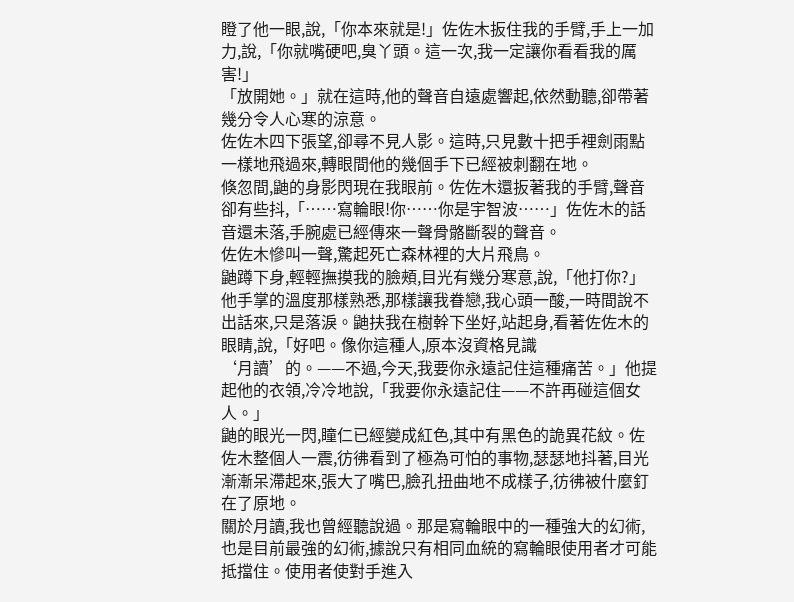瞪了他一眼,說,「你本來就是!」佐佐木扳住我的手臂,手上一加力,說,「你就嘴硬吧,臭丫頭。這一次,我一定讓你看看我的厲害!」
「放開她。」就在這時,他的聲音自遠處響起,依然動聽,卻帶著幾分令人心寒的涼意。
佐佐木四下張望,卻尋不見人影。這時,只見數十把手裡劍雨點一樣地飛過來,轉眼間他的幾個手下已經被刺翻在地。
倏忽間,鼬的身影閃現在我眼前。佐佐木還扳著我的手臂,聲音卻有些抖,「……寫輪眼!你……你是宇智波……」佐佐木的話音還未落,手腕處已經傳來一聲骨骼斷裂的聲音。
佐佐木慘叫一聲,驚起死亡森林裡的大片飛鳥。
鼬蹲下身,輕輕撫摸我的臉頰,目光有幾分寒意,說,「他打你?」
他手掌的溫度那樣熟悉,那樣讓我眷戀,我心頭一酸,一時間說不出話來,只是落淚。鼬扶我在樹幹下坐好,站起身,看著佐佐木的眼睛,說,「好吧。像你這種人,原本沒資格見識
‘月讀’的。——不過,今天,我要你永遠記住這種痛苦。」他提起他的衣領,冷冷地說,「我要你永遠記住——不許再碰這個女人。」
鼬的眼光一閃,瞳仁已經變成紅色,其中有黑色的詭異花紋。佐佐木整個人一震,彷彿看到了極為可怕的事物,瑟瑟地抖著,目光漸漸呆滯起來,張大了嘴巴,臉孔扭曲地不成樣子,彷彿被什麼釘在了原地。
關於月讀,我也曾經聽說過。那是寫輪眼中的一種強大的幻術,也是目前最強的幻術,據說只有相同血統的寫輪眼使用者才可能抵擋住。使用者使對手進入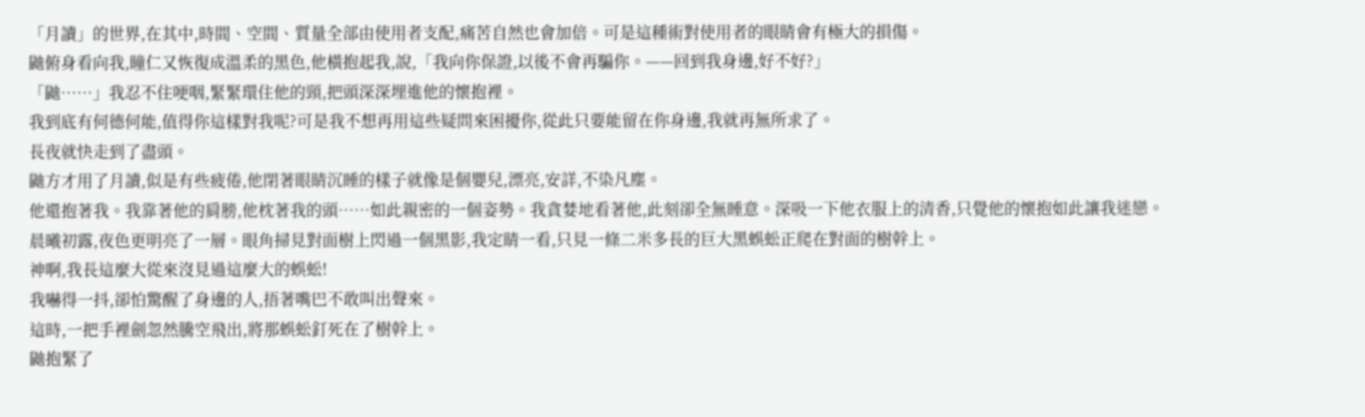「月讀」的世界,在其中,時間、空間、質量全部由使用者支配,痛苦自然也會加倍。可是這種術對使用者的眼睛會有極大的損傷。
鼬俯身看向我,瞳仁又恢復成溫柔的黑色,他橫抱起我,說,「我向你保證,以後不會再騙你。——回到我身邊,好不好?」
「鼬……」我忍不住哽咽,緊緊環住他的頸,把頭深深埋進他的懷抱裡。
我到底有何德何能,值得你這樣對我呢?可是我不想再用這些疑問來困擾你,從此只要能留在你身邊,我就再無所求了。
長夜就快走到了盡頭。
鼬方才用了月讀,似是有些疲倦,他閉著眼睛沉睡的樣子就像是個嬰兒,漂亮,安詳,不染凡塵。
他還抱著我。我靠著他的肩膀,他枕著我的頭……如此親密的一個姿勢。我貪婪地看著他,此刻卻全無睡意。深吸一下他衣服上的清香,只覺他的懷抱如此讓我迷戀。
晨曦初露,夜色更明亮了一層。眼角掃見對面樹上閃過一個黑影,我定睛一看,只見一條二米多長的巨大黑蜈蚣正爬在對面的樹幹上。
神啊,我長這麼大從來沒見過這麼大的蜈蚣!
我嚇得一抖,卻怕驚醒了身邊的人,捂著嘴巴不敢叫出聲來。
這時,一把手裡劍忽然騰空飛出,將那蜈蚣釘死在了樹幹上。
鼬抱緊了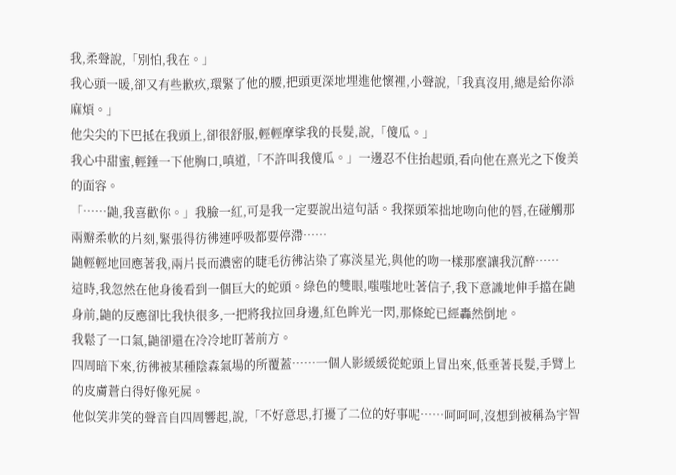我,柔聲說,「別怕,我在。」
我心頭一暖,卻又有些歉疚,環緊了他的腰,把頭更深地埋進他懷裡,小聲說,「我真沒用,總是給你添麻煩。」
他尖尖的下巴抵在我頭上,卻很舒服,輕輕摩挲我的長髮,說,「傻瓜。」
我心中甜蜜,輕錘一下他胸口,嗔道,「不許叫我傻瓜。」一邊忍不住抬起頭,看向他在熹光之下俊美的面容。
「……鼬,我喜歡你。」我臉一紅,可是我一定要說出這句話。我探頭笨拙地吻向他的唇,在碰觸那兩瓣柔軟的片刻,緊張得彷彿連呼吸都要停滯……
鼬輕輕地回應著我,兩片長而濃密的睫毛彷彿沾染了寡淡星光,與他的吻一樣那麼讓我沉醉……
這時,我忽然在他身後看到一個巨大的蛇頭。綠色的雙眼,嗤嗤地吐著信子,我下意識地伸手擋在鼬身前,鼬的反應卻比我快很多,一把將我拉回身邊,紅色眸光一閃,那條蛇已經轟然倒地。
我鬆了一口氣,鼬卻還在冷冷地盯著前方。
四周暗下來,彷彿被某種陰森氣場的所覆蓋……一個人影緩緩從蛇頭上冒出來,低垂著長髮,手臂上的皮膚蒼白得好像死屍。
他似笑非笑的聲音自四周響起,說,「不好意思,打擾了二位的好事呢……呵呵呵,沒想到被稱為宇智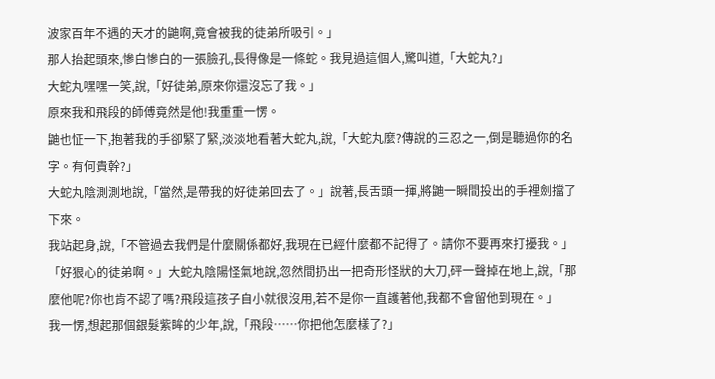波家百年不遇的天才的鼬啊,竟會被我的徒弟所吸引。」
那人抬起頭來,慘白慘白的一張臉孔,長得像是一條蛇。我見過這個人,驚叫道,「大蛇丸?」
大蛇丸嘿嘿一笑,說,「好徒弟,原來你還沒忘了我。」
原來我和飛段的師傅竟然是他!我重重一愣。
鼬也怔一下,抱著我的手卻緊了緊,淡淡地看著大蛇丸,說,「大蛇丸麼?傳說的三忍之一,倒是聽過你的名字。有何貴幹?」
大蛇丸陰測測地說,「當然,是帶我的好徒弟回去了。」說著,長舌頭一揮,將鼬一瞬間投出的手裡劍擋了下來。
我站起身,說,「不管過去我們是什麼關係都好,我現在已經什麼都不記得了。請你不要再來打擾我。」
「好狠心的徒弟啊。」大蛇丸陰陽怪氣地說,忽然間扔出一把奇形怪狀的大刀,砰一聲掉在地上,說,「那麼他呢?你也肯不認了嗎?飛段這孩子自小就很沒用,若不是你一直護著他,我都不會留他到現在。」
我一愣,想起那個銀髮紫眸的少年,說,「飛段……你把他怎麼樣了?」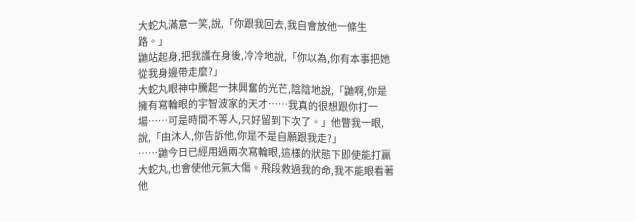大蛇丸滿意一笑,說,「你跟我回去,我自會放他一條生路。」
鼬站起身,把我護在身後,冷冷地說,「你以為,你有本事把她從我身邊帶走麼?」
大蛇丸眼神中騰起一抹興奮的光芒,陰陰地說,「鼬啊,你是擁有寫輪眼的宇智波家的天才……我真的很想跟你打一場……可是時間不等人,只好留到下次了。」他瞥我一眼,說,「由沐人,你告訴他,你是不是自願跟我走?」
……鼬今日已經用過兩次寫輪眼,這樣的狀態下即使能打贏大蛇丸,也會使他元氣大傷。飛段救過我的命,我不能眼看著他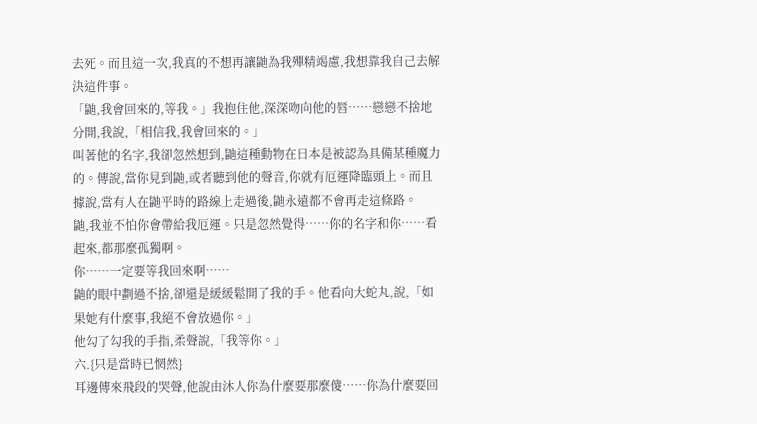去死。而且這一次,我真的不想再讓鼬為我殫精竭慮,我想靠我自己去解決這件事。
「鼬,我會回來的,等我。」我抱住他,深深吻向他的唇……戀戀不捨地分開,我說,「相信我,我會回來的。」
叫著他的名字,我卻忽然想到,鼬這種動物在日本是被認為具備某種魔力的。傳說,當你見到鼬,或者聽到他的聲音,你就有厄運降臨頭上。而且據說,當有人在鼬平時的路線上走過後,鼬永遠都不會再走這條路。
鼬,我並不怕你會帶給我厄運。只是忽然覺得……你的名字和你……看起來,都那麼孤獨啊。
你……一定要等我回來啊……
鼬的眼中劃過不捨,卻還是緩緩鬆開了我的手。他看向大蛇丸,說,「如果她有什麼事,我絕不會放過你。」
他勾了勾我的手指,柔聲說,「我等你。」
六.{只是當時已惘然}
耳邊傳來飛段的哭聲,他說由沐人你為什麼要那麼傻……你為什麼要回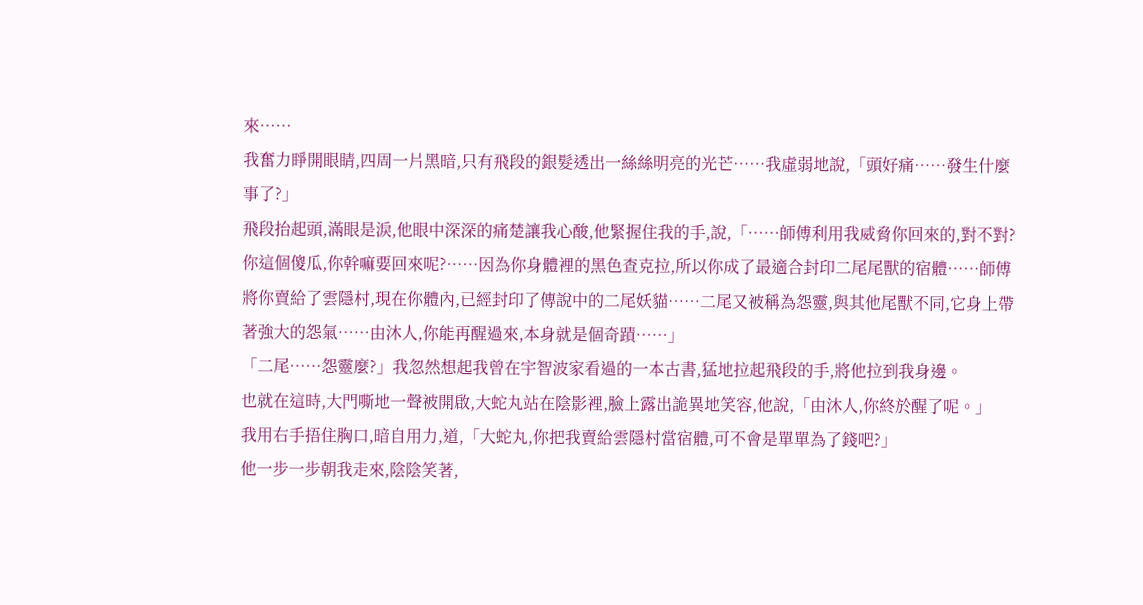來……
我奮力睜開眼睛,四周一片黑暗,只有飛段的銀髮透出一絲絲明亮的光芒……我虛弱地說,「頭好痛……發生什麼事了?」
飛段抬起頭,滿眼是淚,他眼中深深的痛楚讓我心酸,他緊握住我的手,說,「……師傅利用我威脅你回來的,對不對?你這個傻瓜,你幹嘛要回來呢?……因為你身體裡的黑色查克拉,所以你成了最適合封印二尾尾獸的宿體……師傅將你賣給了雲隱村,現在你體內,已經封印了傳說中的二尾妖貓……二尾又被稱為怨靈,與其他尾獸不同,它身上帶著強大的怨氣……由沐人,你能再醒過來,本身就是個奇蹟……」
「二尾……怨靈麼?」我忽然想起我曾在宇智波家看過的一本古書,猛地拉起飛段的手,將他拉到我身邊。
也就在這時,大門嘶地一聲被開啟,大蛇丸站在陰影裡,臉上露出詭異地笑容,他說,「由沐人,你終於醒了呢。」
我用右手捂住胸口,暗自用力,道,「大蛇丸,你把我賣給雲隱村當宿體,可不會是單單為了錢吧?」
他一步一步朝我走來,陰陰笑著,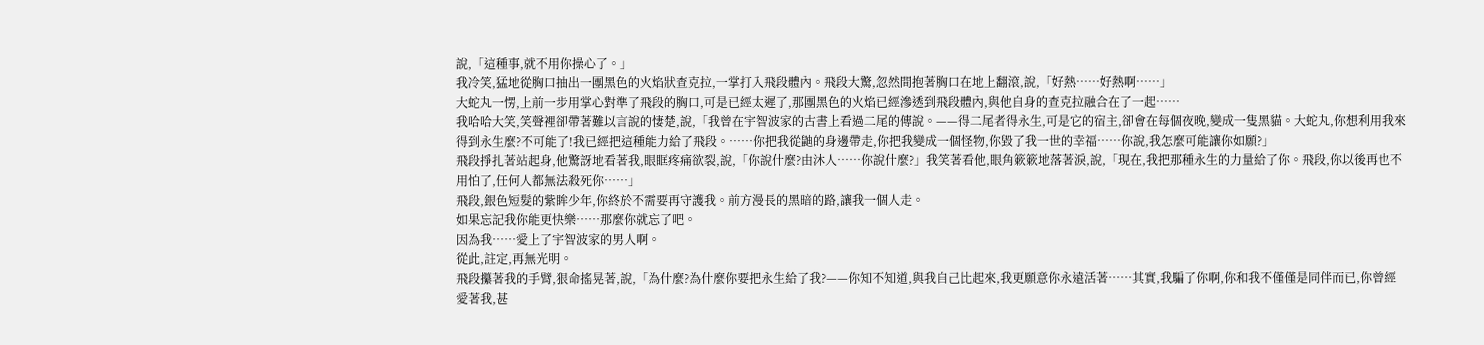說,「這種事,就不用你操心了。」
我冷笑,猛地從胸口抽出一團黑色的火焰狀查克拉,一掌打入飛段體內。飛段大驚,忽然間抱著胸口在地上翻滾,說,「好熱……好熱啊……」
大蛇丸一愣,上前一步用掌心對準了飛段的胸口,可是已經太遲了,那團黑色的火焰已經滲透到飛段體內,與他自身的查克拉融合在了一起……
我哈哈大笑,笑聲裡卻帶著難以言說的悽楚,說,「我曾在宇智波家的古書上看過二尾的傳說。——得二尾者得永生,可是它的宿主,卻會在每個夜晚,變成一隻黑貓。大蛇丸,你想利用我來得到永生麼?不可能了!我已經把這種能力給了飛段。……你把我從鼬的身邊帶走,你把我變成一個怪物,你毀了我一世的幸福……你說,我怎麼可能讓你如願?」
飛段掙扎著站起身,他驚訝地看著我,眼眶疼痛欲裂,說,「你說什麼?由沐人……你說什麼?」我笑著看他,眼角簌簌地落著淚,說,「現在,我把那種永生的力量給了你。飛段,你以後再也不用怕了,任何人都無法殺死你……」
飛段,銀色短髮的紫眸少年,你終於不需要再守護我。前方漫長的黑暗的路,讓我一個人走。
如果忘記我你能更快樂……那麼你就忘了吧。
因為我……愛上了宇智波家的男人啊。
從此,註定,再無光明。
飛段攥著我的手臂,狠命搖晃著,說,「為什麼?為什麼你要把永生給了我?——你知不知道,與我自己比起來,我更願意你永遠活著……其實,我騙了你啊,你和我不僅僅是同伴而已,你曾經愛著我,甚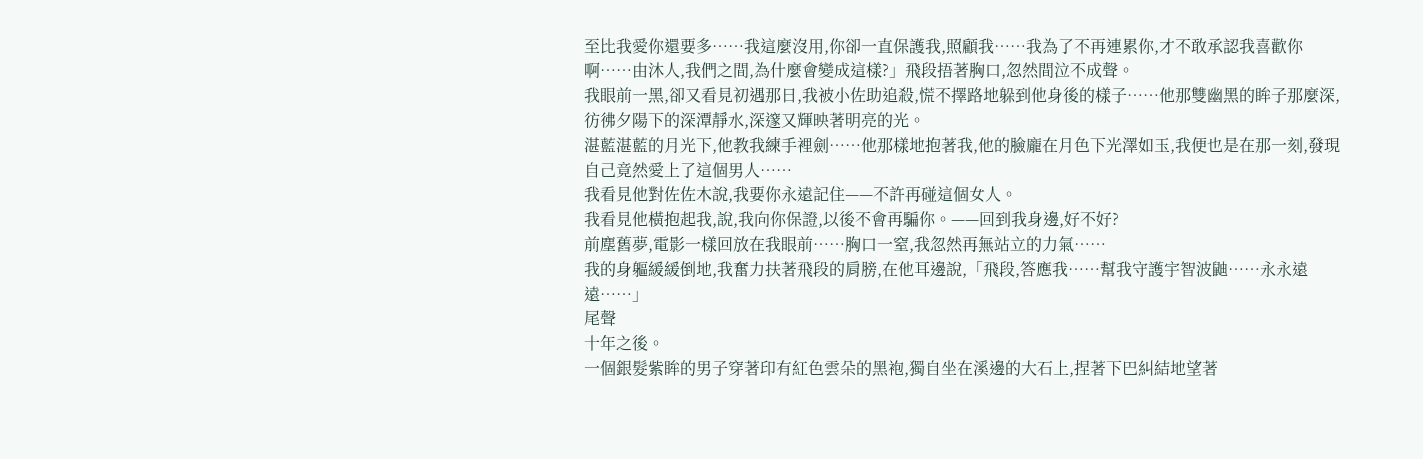至比我愛你還要多……我這麼沒用,你卻一直保護我,照顧我……我為了不再連累你,才不敢承認我喜歡你啊……由沐人,我們之間,為什麼會變成這樣?」飛段捂著胸口,忽然間泣不成聲。
我眼前一黑,卻又看見初遇那日,我被小佐助追殺,慌不擇路地躲到他身後的樣子……他那雙幽黑的眸子那麼深,彷彿夕陽下的深潭靜水,深邃又輝映著明亮的光。
湛藍湛藍的月光下,他教我練手裡劍……他那樣地抱著我,他的臉龐在月色下光澤如玉,我便也是在那一刻,發現自己竟然愛上了這個男人……
我看見他對佐佐木說,我要你永遠記住——不許再碰這個女人。
我看見他橫抱起我,說,我向你保證,以後不會再騙你。——回到我身邊,好不好?
前塵舊夢,電影一樣回放在我眼前……胸口一窒,我忽然再無站立的力氣……
我的身軀緩緩倒地,我奮力扶著飛段的肩膀,在他耳邊說,「飛段,答應我……幫我守護宇智波鼬……永永遠遠……」
尾聲
十年之後。
一個銀髮紫眸的男子穿著印有紅色雲朵的黑袍,獨自坐在溪邊的大石上,捏著下巴糾結地望著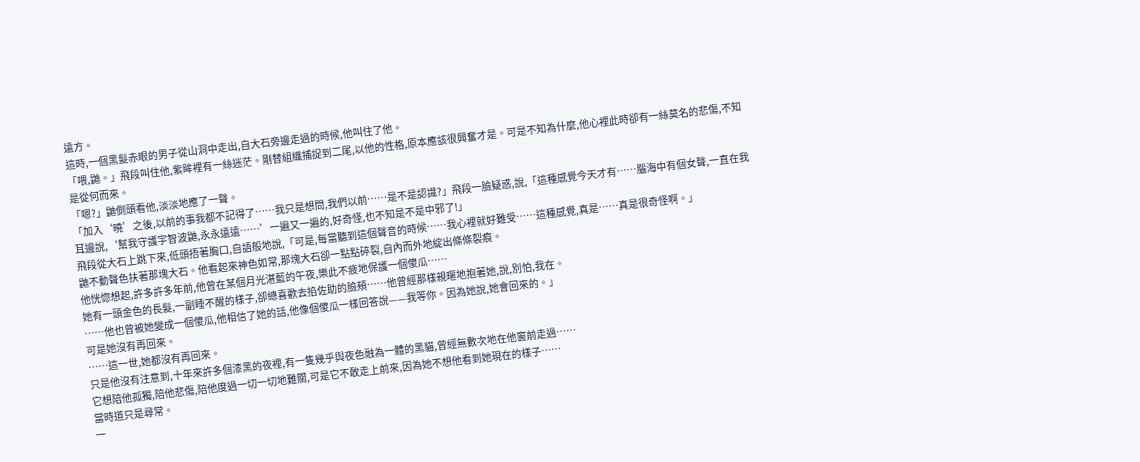遠方。
這時,一個黑髮赤眼的男子從山洞中走出,自大石旁邊走過的時候,他叫住了他。
「喂,鼬。」飛段叫住他,紫眸裡有一絲迷茫。剛替組織捕捉到二尾,以他的性格,原本應該很興奮才是。可是不知為什麼,他心裡此時卻有一絲莫名的悲傷,不知是從何而來。
「嗯?」鼬側頭看他,淡淡地應了一聲。
「加入‘曉’之後,以前的事我都不記得了……我只是想問,我們以前……是不是認識?」飛段一臉疑惑,說,「這種感覺今天才有……腦海中有個女聲,一直在我耳邊說,‘幫我守護宇智波鼬,永永遠遠……’一遍又一遍的,好奇怪,也不知是不是中邪了!」
飛段從大石上跳下來,低頭捂著胸口,自語般地說,「可是,每當聽到這個聲音的時候……我心裡就好難受……這種感覺,真是……真是很奇怪啊。」
鼬不動聲色扶著那塊大石。他看起來神色如常,那塊大石卻一點點碎裂,自內而外地綻出條條裂痕。
他恍惚想起,許多許多年前,他曾在某個月光湛藍的午夜,樂此不疲地保護一個傻瓜……
她有一頭金色的長髮,一副睡不醒的樣子,卻總喜歡去掐佐助的臉頰……他曾經那樣親暱地抱著她,說,別怕,我在。
……他也曾被她變成一個傻瓜,他相信了她的話,他像個傻瓜一樣回答說——我等你。因為她說,她會回來的。」
可是她沒有再回來。
……這一世,她都沒有再回來。
只是他沒有注意到,十年來許多個漆黑的夜裡,有一隻幾乎與夜色融為一體的黑貓,曾經無數次地在他窗前走過……
它想陪他孤獨,陪他悲傷,陪他度過一切一切地難關,可是它不敢走上前來,因為她不想他看到她現在的樣子……
當時道只是尋常。
一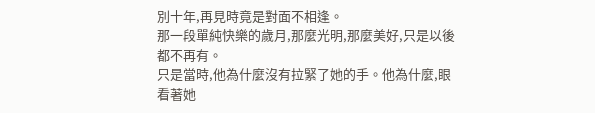別十年,再見時竟是對面不相逢。
那一段單純快樂的歲月,那麼光明,那麼美好,只是以後都不再有。
只是當時,他為什麼沒有拉緊了她的手。他為什麼,眼看著她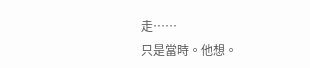走……
只是當時。他想。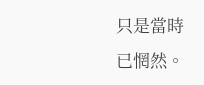只是當時已惘然。